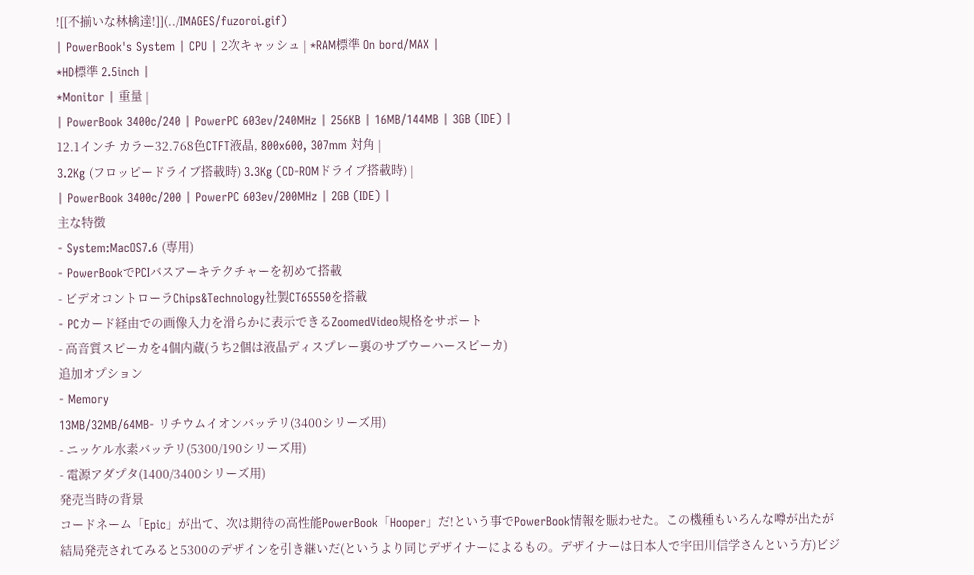![[不揃いな林檎達!]](../IMAGES/fuzoroi.gif)
| PowerBook's System | CPU | 2次キャッシュ | *RAM標準 On bord/MAX |
*HD標準 2.5inch |
*Monitor | 重量 |
| PowerBook 3400c/240 | PowerPC 603ev/240MHz | 256KB | 16MB/144MB | 3GB (IDE) |
12.1インチ カラー32.768色CTFT液晶, 800x600, 307mm 対角 |
3.2Kg (フロッピードライブ搭載時) 3.3Kg (CD-ROMドライブ搭載時) |
| PowerBook 3400c/200 | PowerPC 603ev/200MHz | 2GB (IDE) |
主な特徴
- System:MacOS7.6 (専用)
- PowerBookでPCIバスアーキテクチャーを初めて搭載
- ビデオコントローラChips&Technology社製CT65550を搭載
- PCカード経由での画像入力を滑らかに表示できるZoomedVideo規格をサポート
- 高音質スピーカを4個内蔵(うち2個は液晶ディスプレー裏のサブウーハースピーカ)
追加オプション
- Memory
13MB/32MB/64MB- リチウムイオンバッテリ(3400シリーズ用)
- ニッケル水素バッテリ(5300/190シリーズ用)
- 電源アダプタ(1400/3400シリーズ用)
発売当時の背景
コードネーム「Epic」が出て、次は期待の高性能PowerBook「Hooper」だ!という事でPowerBook情報を賑わせた。この機種もいろんな噂が出たが結局発売されてみると5300のデザインを引き継いだ(というより同じデザイナーによるもの。デザイナーは日本人で宇田川信学さんという方)ビジ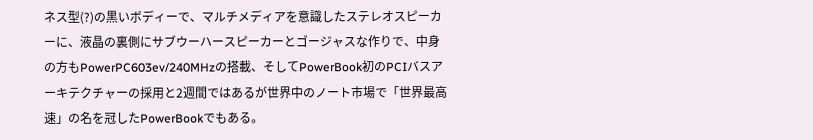ネス型(?)の黒いボディーで、マルチメディアを意識したステレオスピーカーに、液晶の裏側にサブウーハースピーカーとゴージャスな作りで、中身の方もPowerPC603ev/240MHzの搭載、そしてPowerBook初のPCIバスアーキテクチャーの採用と2週間ではあるが世界中のノート市場で「世界最高速」の名を冠したPowerBookでもある。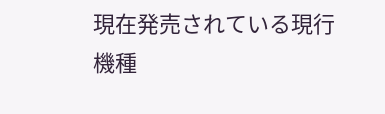現在発売されている現行機種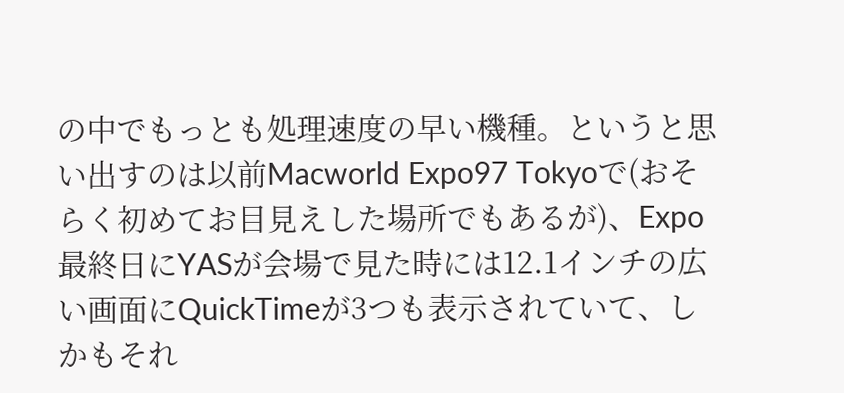の中でもっとも処理速度の早い機種。というと思い出すのは以前Macworld Expo97 Tokyoで(おそらく初めてお目見えした場所でもあるが)、Expo最終日にYASが会場で見た時には12.1インチの広い画面にQuickTimeが3つも表示されていて、しかもそれ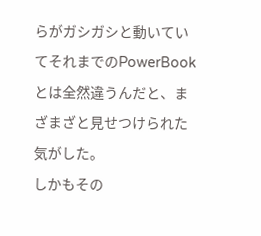らがガシガシと動いていてそれまでのPowerBookとは全然違うんだと、まざまざと見せつけられた気がした。
しかもその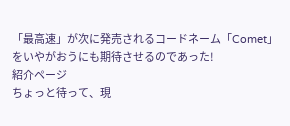「最高速」が次に発売されるコードネーム「Comet」をいやがおうにも期待させるのであった!
紹介ページ
ちょっと待って、現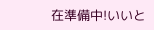在準備中!いいと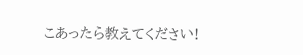こあったら教えてください!